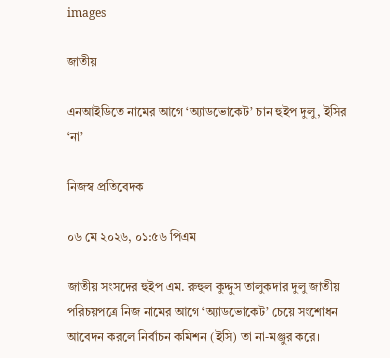images

জাতীয়

এনআইডিতে নামের আগে ‘অ্যাডভোকেট’ চান হুইপ দুলু, ইসির ‘না’

নিজস্ব প্রতিবেদক

০৬ মে ২০২৬, ০১:৫৬ পিএম

জাতীয় সংসদের হুইপ এম. রুহুল কুদ্দুস তালুকদার দুলু জাতীয় পরিচয়পত্রে নিজ নামের আগে ‘অ্যাডভোকেট’ চেয়ে সংশোধন আবেদন করলে নির্বাচন কমিশন (ইসি) তা না-মঞ্জুর করে।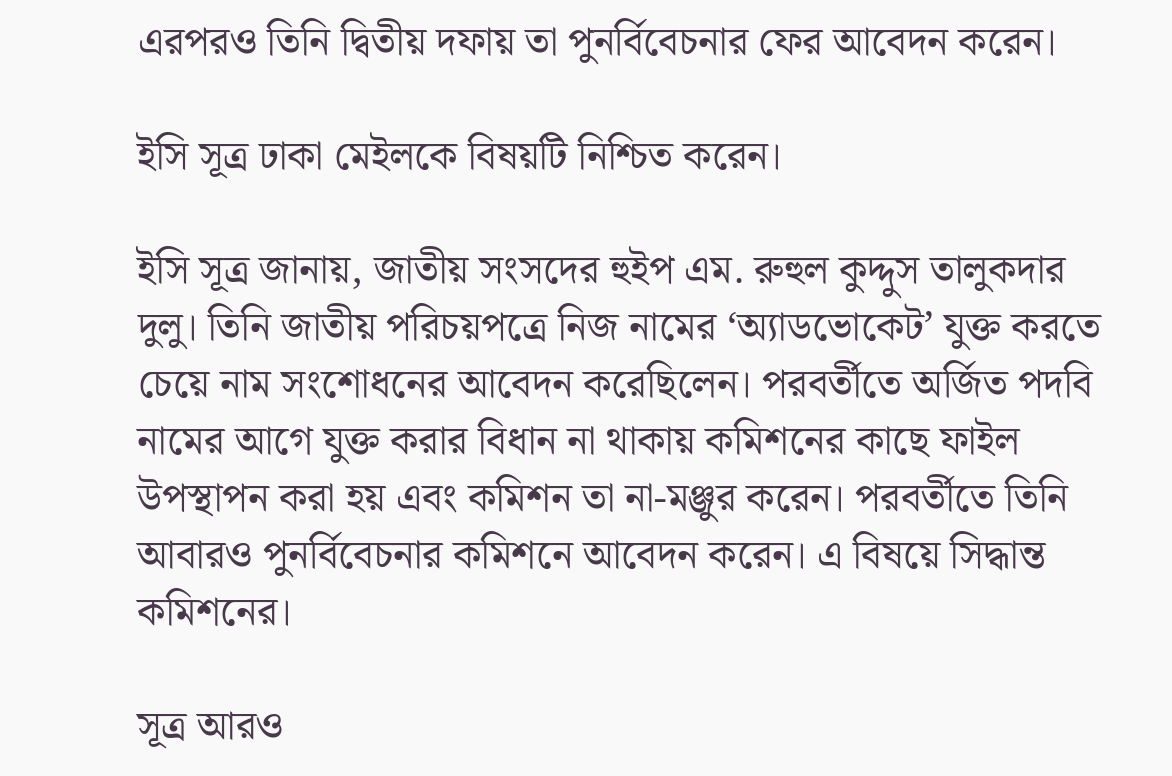এরপরও তিনি দ্বিতীয় দফায় তা পুনর্বিবেচনার ফের আবেদন করেন।

ইসি সূত্র ঢাকা মেইলকে বিষয়টি নিশ্চিত করেন।

ইসি সূত্র জানায়, জাতীয় সংসদের হুইপ এম. রুহুল কুদ্দুস তালুকদার দুলু। তিনি জাতীয় পরিচয়পত্রে নিজ নামের ‘অ্যাডভোকেট’ যুক্ত করতে চেয়ে নাম সংশোধনের আবেদন করেছিলেন। পরবর্তীতে অর্জিত পদবি নামের আগে যুক্ত করার বিধান না থাকায় কমিশনের কাছে ফাইল উপস্থাপন করা হয় এবং কমিশন তা না-মঞ্জুর করেন। পরবর্তীতে তিনি আবারও পুনর্বিবেচনার কমিশনে আবেদন করেন। এ বিষয়ে সিদ্ধান্ত কমিশনের।

সূত্র আরও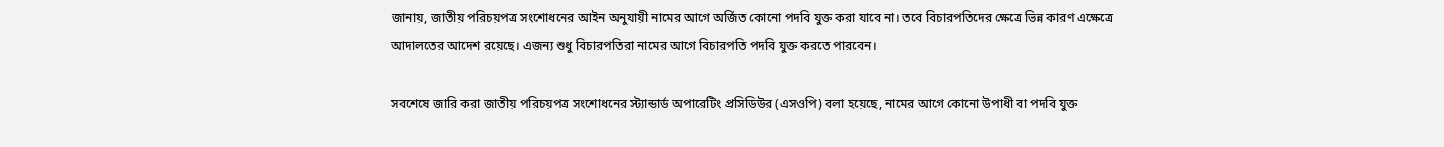জানায়, জাতীয় পরিচয়পত্র সংশোধনের আইন অনুযায়ী নামের আগে অর্জিত কোনো পদবি যুক্ত করা যাবে না। তবে বিচারপতিদের ক্ষেত্রে ভিন্ন কারণ এক্ষেত্রে আদালতের আদেশ রয়েছে। এজন্য শুধু বিচারপতিরা নামের আগে বিচারপতি পদবি যুক্ত করতে পারবেন।

সবশেষে জারি করা জাতীয় পরিচয়পত্র সংশোধনের স্ট্যান্ডার্ড অপারেটিং প্রসিডিউর (এসওপি) বলা হয়েছে, নামের আগে কোনো উপাধী বা পদবি যুক্ত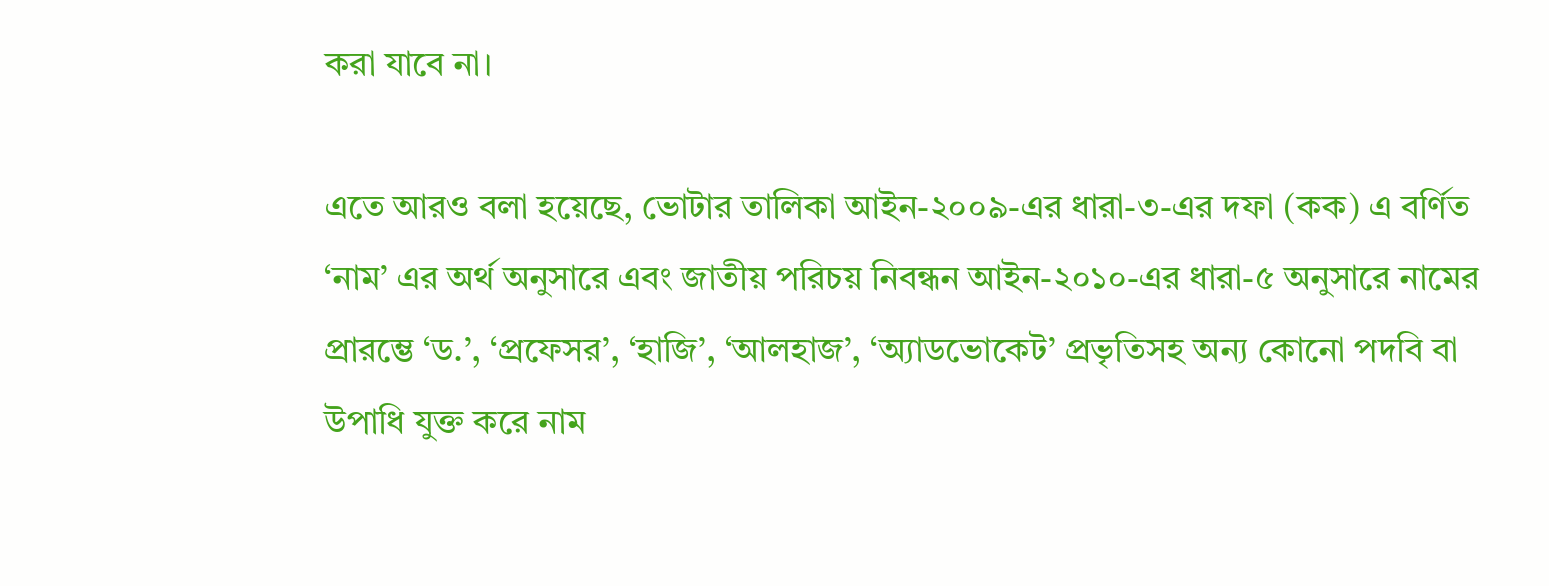করা যাবে না।

এতে আরও বলা হয়েছে, ভোটার তালিকা আইন-২০০৯-এর ধারা-৩-এর দফা (কক) এ বর্ণিত ‘নাম’ এর অর্থ অনুসারে এবং জাতীয় পরিচয় নিবন্ধন আইন-২০১০-এর ধারা-৫ অনুসারে নামের প্রারম্ভে ‘ড.’, ‘প্রফেসর’, ‘হাজি’, ‘আলহাজ’, ‘অ্যাডভোকেট’ প্রভৃতিসহ অন্য কোনো পদবি বা উপাধি যুক্ত করে নাম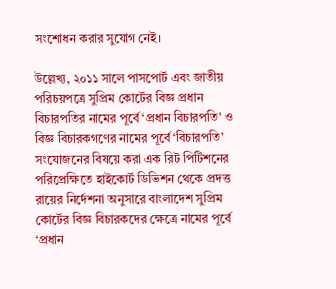সংশোধন করার সুযোগ নেই।

উল্লেখ্য, ২০১১ সালে পাসপোর্ট এবং জাতীয় পরিচয়পত্রে সুপ্রিম কোর্টের বিজ্ঞ প্রধান বিচারপতির নামের পূর্বে ‘প্রধান বিচারপতি’ ও বিজ্ঞ বিচারকগণের নামের পূর্বে ‘বিচারপতি’ সংযোজনের বিষয়ে করা এক রিট পিটিশনের পরিপ্রেক্ষিতে হাইকোর্ট ডিভিশন থেকে প্রদত্ত রায়ের নির্দেশনা অনুসারে বাংলাদেশ সুপ্রিম কোর্টের বিজ্ঞ বিচারকদের ক্ষেত্রে নামের পূর্বে ‘প্রধান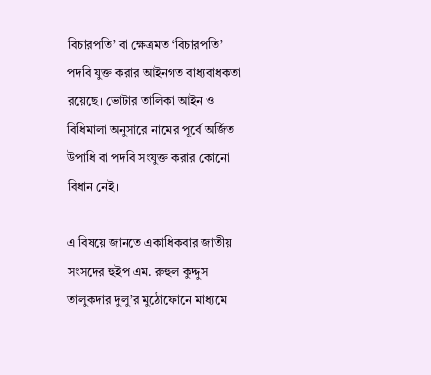বিচারপতি’ বা ক্ষেত্রমত ‘বিচারপতি’ পদবি যুক্ত করার আইনগত বাধ্যবাধকতা রয়েছে। ভোটার তালিকা আইন ও বিধিমালা অনুসারে নামের পূর্বে অর্জিত উপাধি বা পদবি সংযুক্ত করার কোনো বিধান নেই।

এ বিষয়ে জানতে একাধিকবার জাতীয় সংসদের হুইপ এম. রুহুল কুদ্দুস তালুকদার দুলু’র মুঠোফোনে মাধ্যমে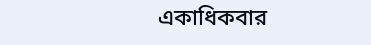একাধিকবার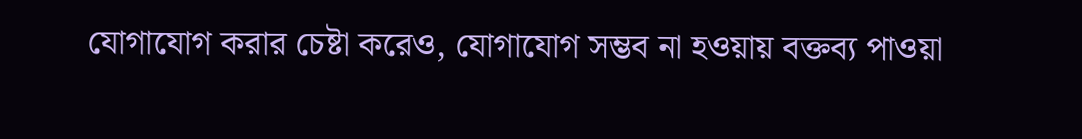যোগাযোগ করার চেষ্টা করেও, যোগাযোগ সম্ভব না হওয়ায় বক্তব্য পাওয়া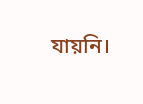যায়নি।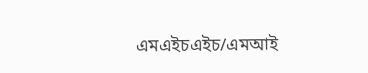এমএইচএইচ/এমআই